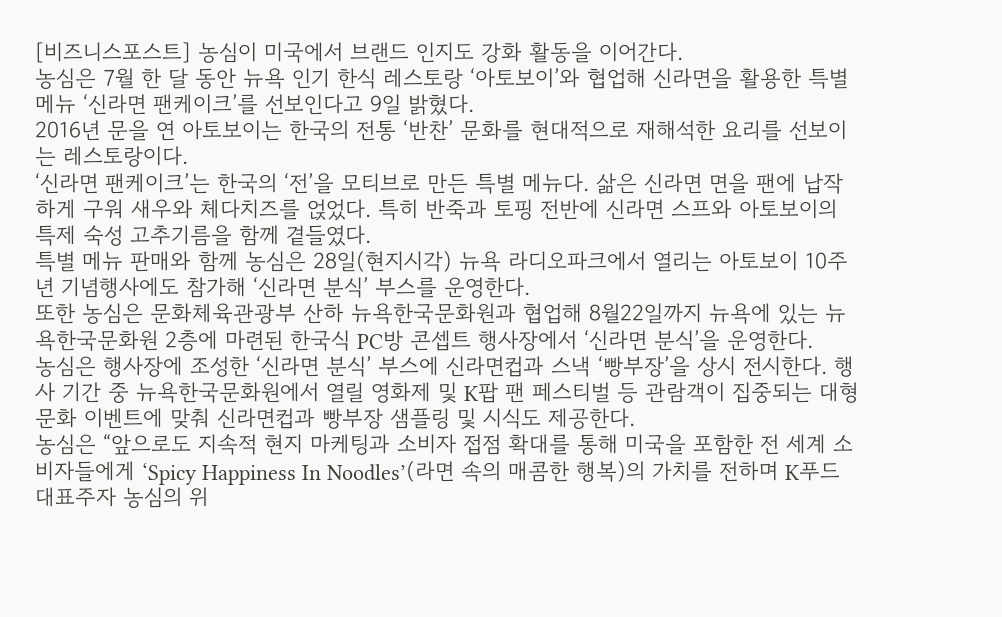[비즈니스포스트] 농심이 미국에서 브랜드 인지도 강화 활동을 이어간다.
농심은 7월 한 달 동안 뉴욕 인기 한식 레스토랑 ‘아토보이’와 협업해 신라면을 활용한 특별 메뉴 ‘신라면 팬케이크’를 선보인다고 9일 밝혔다.
2016년 문을 연 아토보이는 한국의 전통 ‘반찬’ 문화를 현대적으로 재해석한 요리를 선보이는 레스토랑이다.
‘신라면 팬케이크’는 한국의 ‘전’을 모티브로 만든 특별 메뉴다. 삶은 신라면 면을 팬에 납작하게 구워 새우와 체다치즈를 얹었다. 특히 반죽과 토핑 전반에 신라면 스프와 아토보이의 특제 숙성 고추기름을 함께 곁들였다.
특별 메뉴 판매와 함께 농심은 28일(현지시각) 뉴욕 라디오파크에서 열리는 아토보이 10주년 기념행사에도 참가해 ‘신라면 분식’ 부스를 운영한다.
또한 농심은 문화체육관광부 산하 뉴욕한국문화원과 협업해 8월22일까지 뉴욕에 있는 뉴욕한국문화원 2층에 마련된 한국식 PC방 콘셉트 행사장에서 ‘신라면 분식’을 운영한다.
농심은 행사장에 조성한 ‘신라면 분식’ 부스에 신라면컵과 스낵 ‘빵부장’을 상시 전시한다. 행사 기간 중 뉴욕한국문화원에서 열릴 영화제 및 K팝 팬 페스티벌 등 관람객이 집중되는 대형 문화 이벤트에 맞춰 신라면컵과 빵부장 샘플링 및 시식도 제공한다.
농심은 “앞으로도 지속적 현지 마케팅과 소비자 접점 확대를 통해 미국을 포함한 전 세계 소비자들에게 ‘Spicy Happiness In Noodles’(라면 속의 매콤한 행복)의 가치를 전하며 K푸드 대표주자 농심의 위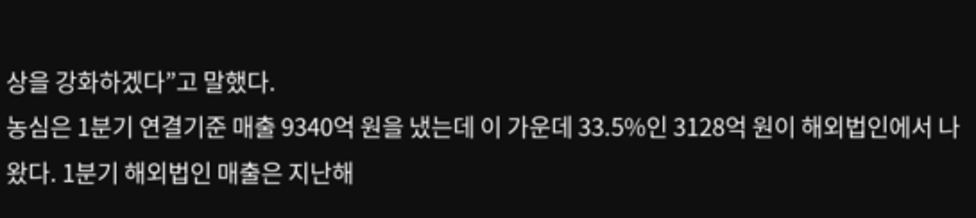상을 강화하겠다”고 말했다.
농심은 1분기 연결기준 매출 9340억 원을 냈는데 이 가운데 33.5%인 3128억 원이 해외법인에서 나왔다. 1분기 해외법인 매출은 지난해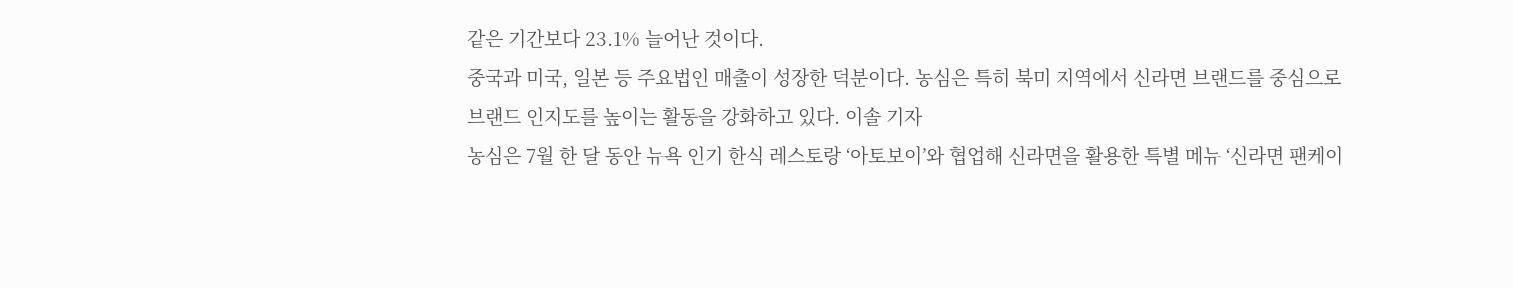같은 기간보다 23.1% 늘어난 것이다.
중국과 미국, 일본 등 주요법인 매출이 성장한 덕분이다. 농심은 특히 북미 지역에서 신라면 브랜드를 중심으로 브랜드 인지도를 높이는 활동을 강화하고 있다. 이솔 기자
농심은 7월 한 달 동안 뉴욕 인기 한식 레스토랑 ‘아토보이’와 협업해 신라면을 활용한 특별 메뉴 ‘신라면 팬케이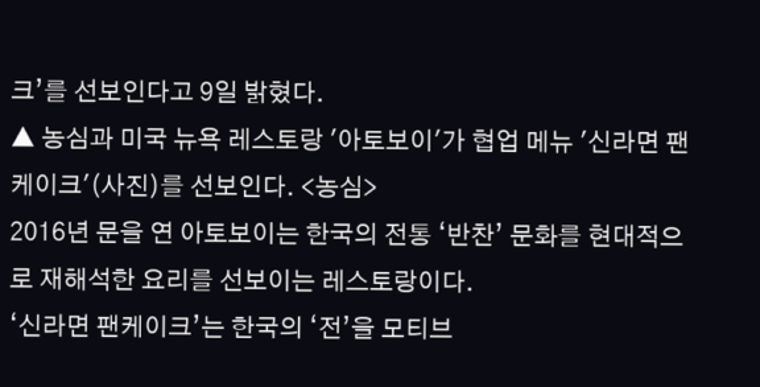크’를 선보인다고 9일 밝혔다.
▲ 농심과 미국 뉴욕 레스토랑 '아토보이'가 협업 메뉴 '신라면 팬케이크'(사진)를 선보인다. <농심>
2016년 문을 연 아토보이는 한국의 전통 ‘반찬’ 문화를 현대적으로 재해석한 요리를 선보이는 레스토랑이다.
‘신라면 팬케이크’는 한국의 ‘전’을 모티브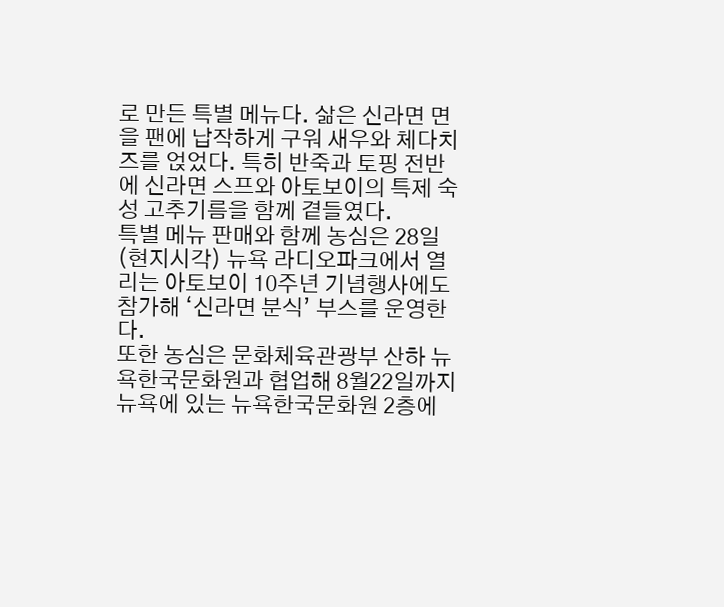로 만든 특별 메뉴다. 삶은 신라면 면을 팬에 납작하게 구워 새우와 체다치즈를 얹었다. 특히 반죽과 토핑 전반에 신라면 스프와 아토보이의 특제 숙성 고추기름을 함께 곁들였다.
특별 메뉴 판매와 함께 농심은 28일(현지시각) 뉴욕 라디오파크에서 열리는 아토보이 10주년 기념행사에도 참가해 ‘신라면 분식’ 부스를 운영한다.
또한 농심은 문화체육관광부 산하 뉴욕한국문화원과 협업해 8월22일까지 뉴욕에 있는 뉴욕한국문화원 2층에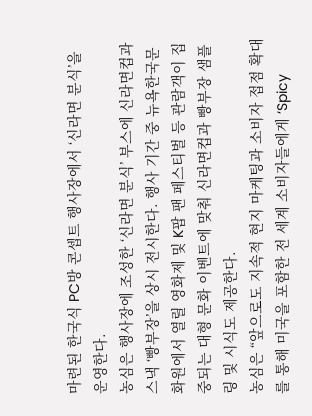마련된 한국식 PC방 콘셉트 행사장에서 ‘신라면 분식’을 운영한다.
농심은 행사장에 조성한 ‘신라면 분식’ 부스에 신라면컵과 스낵 ‘빵부장’을 상시 전시한다. 행사 기간 중 뉴욕한국문화원에서 열릴 영화제 및 K팝 팬 페스티벌 등 관람객이 집중되는 대형 문화 이벤트에 맞춰 신라면컵과 빵부장 샘플링 및 시식도 제공한다.
농심은 “앞으로도 지속적 현지 마케팅과 소비자 접점 확대를 통해 미국을 포함한 전 세계 소비자들에게 ‘Spicy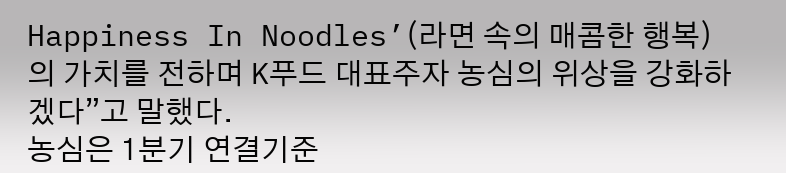Happiness In Noodles’(라면 속의 매콤한 행복)의 가치를 전하며 K푸드 대표주자 농심의 위상을 강화하겠다”고 말했다.
농심은 1분기 연결기준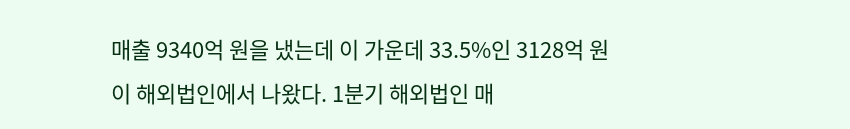매출 9340억 원을 냈는데 이 가운데 33.5%인 3128억 원이 해외법인에서 나왔다. 1분기 해외법인 매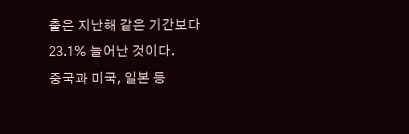출은 지난해 같은 기간보다 23.1% 늘어난 것이다.
중국과 미국, 일본 등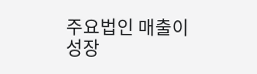주요법인 매출이 성장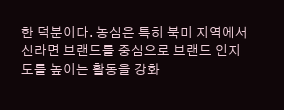한 덕분이다. 농심은 특히 북미 지역에서 신라면 브랜드를 중심으로 브랜드 인지도를 높이는 활동을 강화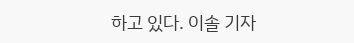하고 있다. 이솔 기자